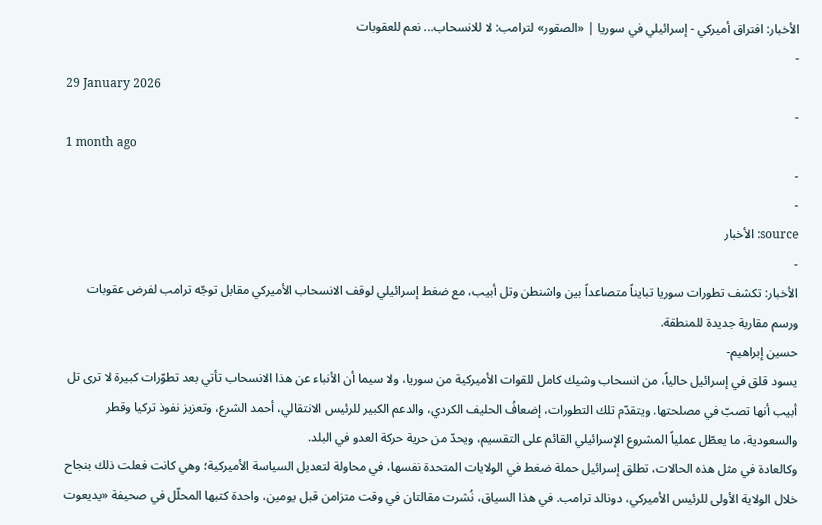الأخبار: افتراق أميركي - إسرائيلي في سوريا | «الصقور» لترامب: لا للانسحاب... نعم للعقوبات
-
29 January 2026
-
1 month ago
-
-
source: الأخبار
-
الأخبار: تكشف تطورات سوريا تبايناً متصاعداً بين واشنطن وتل أبيب، مع ضغط إسرائيلي لوقف الانسحاب الأميركي مقابل توجّه ترامب لفرض عقوبات ورسم مقاربة جديدة للمنطقة.
حسين إبراهيم-
يسود قلق في إسرائيل حالياً، من انسحاب وشيك كامل للقوات الأميركية من سوريا، ولا سيما أن الأنباء عن هذا الانسحاب تأتي بعد تطوّرات كبيرة لا ترى تل أبيب أنها تصبّ في مصلحتها. ويتقدّم تلك التطورات، إضعافُ الحليف الكردي، والدعم الكبير للرئيس الانتقالي، أحمد الشرع، وتعزيز نفوذ تركيا وقطر والسعودية، ما يعطّل عملياً المشروع الإسرائيلي القائم على التقسيم، ويحدّ من حرية حركة العدو في البلد.
وكالعادة في مثل هذه الحالات، تطلق إسرائيل حملة ضغط في الولايات المتحدة نفسها، في محاولة لتعديل السياسة الأميركية؛ وهي كانت فعلت ذلك بنجاح خلال الولاية الأولى للرئيس الأميركي، دونالد ترامب. في هذا السياق، نُشرت مقالتان في وقت متزامن قبل يومين، واحدة كتبها المحلّل في صحيفة «يديعوت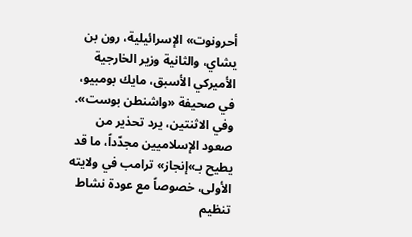أحرونوت» الإسرائيلية، رون بن يشاي، والثانية وزير الخارجية الأميركي الأسبق، مايك بومبيو، في صحيفة «واشنطن بوست». وفي الاثنتين، يرد تحذير من صعود الإسلاميين مجدّداً، ما قد يطيح بـ»إنجاز» ترامب في ولايته الأولى، خصوصاً مع عودة نشاط تنظيم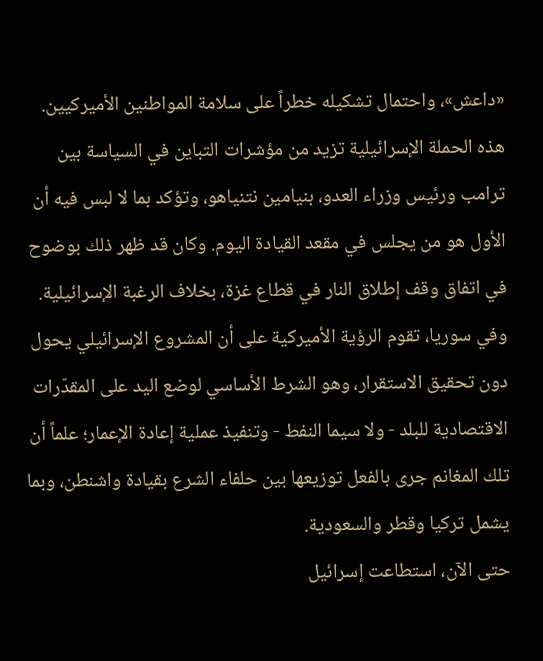«داعش»، واحتمال تشكيله خطراً على سلامة المواطنين الأميركيين.
هذه الحملة الإسرائيلية تزيد من مؤشرات التباين في السياسة بين ترامب ورئيس وزراء العدو، بنيامين نتنياهو، وتؤكد بما لا لبس فيه أن الأول هو من يجلس في مقعد القيادة اليوم. وكان قد ظهر ذلك بوضوح في اتفاق وقف إطلاق النار في قطاع غزة، بخلاف الرغبة الإسرائيلية. وفي سوريا، تقوم الرؤية الأميركية على أن المشروع الإسرائيلي يحول دون تحقيق الاستقرار، وهو الشرط الأساسي لوضع اليد على المقدّرات الاقتصادية للبلد - ولا سيما النفط - وتنفيذ عملية إعادة الإعمار؛ علماً أن تلك المغانم جرى بالفعل توزيعها بين حلفاء الشرع بقيادة واشنطن، وبما يشمل تركيا وقطر والسعودية.
حتى الآن، استطاعت إسرائيل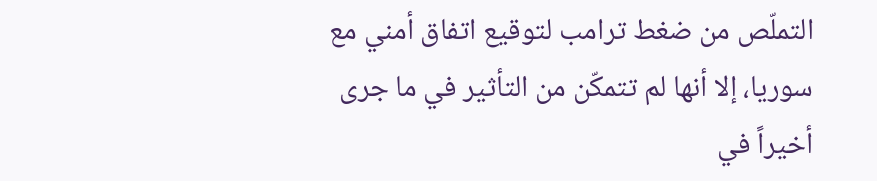التملّص من ضغط ترامب لتوقيع اتفاق أمني مع سوريا، إلا أنها لم تتمكّن من التأثير في ما جرى أخيراً في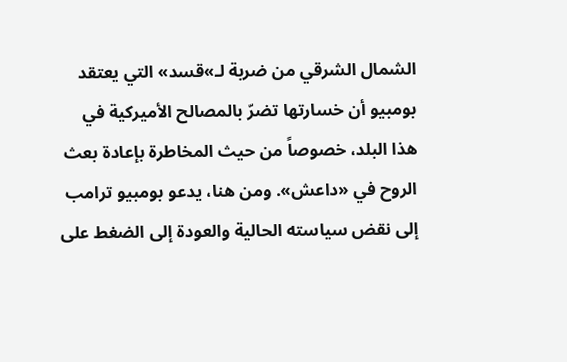الشمال الشرقي من ضربة لـ»قسد» التي يعتقد بومبيو أن خسارتها تضرّ بالمصالح الأميركية في هذا البلد، خصوصاً من حيث المخاطرة بإعادة بعث الروح في «داعش». ومن هنا، يدعو بومبيو ترامب إلى نقض سياسته الحالية والعودة إلى الضغط على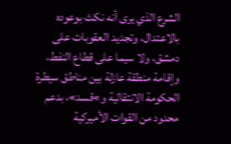الشرع الذي يرى أنه نكث بوعوده بالاعتدال، وتجديد العقوبات على دمشق، ولا سيما على قطاع النفط، وإقامة منطقة عازلة بين مناطق سيطرة الحكومة الانتقالية و»قسد»، بدعم محدود من القوات الأميركية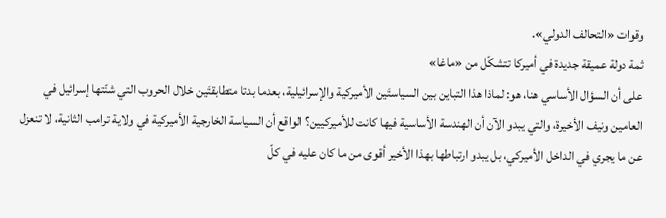وقوات «التحالف الدولي».
ثمة دولة عميقة جديدة في أميركا تتشكّل من «ماغا»
على أن السؤال الأساسي هنا، هو: لماذا هذا التباين بين السياستَين الأميركية والإسرائيلية، بعدما بدتا متطابقتَين خلال الحروب التي شنّتها إسرائيل في العامين ونيف الأخيرة، والتي يبدو الآن أن الهندسة الأساسية فيها كانت للأميركيين؟ الواقع أن السياسة الخارجية الأميركية في ولاية ترامب الثانية، لا تنعزل عن ما يجري في الداخل الأميركي، بل يبدو ارتباطها بهذا الأخير أقوى من ما كان عليه في كلّ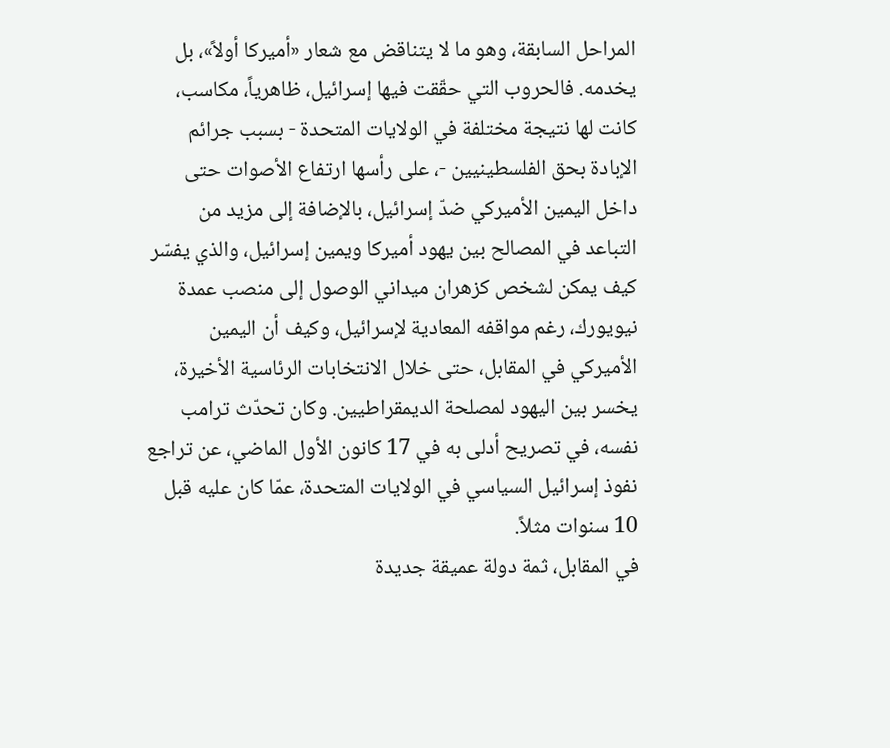المراحل السابقة، وهو ما لا يتناقض مع شعار «أميركا أولاً»، بل يخدمه. فالحروب التي حقّقت فيها إسرائيل، ظاهرياً، مكاسب، كانت لها نتيجة مختلفة في الولايات المتحدة - بسبب جرائم الإبادة بحق الفلسطينيين -، على رأسها ارتفاع الأصوات حتى داخل اليمين الأميركي ضدّ إسرائيل، بالإضافة إلى مزيد من التباعد في المصالح بين يهود أميركا ويمين إسرائيل، والذي يفسّر كيف يمكن لشخص كزهران ميداني الوصول إلى منصب عمدة نيويورك، رغم مواقفه المعادية لإسرائيل، وكيف أن اليمين الأميركي في المقابل، حتى خلال الانتخابات الرئاسية الأخيرة، يخسر بين اليهود لمصلحة الديمقراطيين. وكان تحدّث ترامب نفسه، في تصريح أدلى به في 17 كانون الأول الماضي، عن تراجع نفوذ إسرائيل السياسي في الولايات المتحدة، عمّا كان عليه قبل 10 سنوات مثلاً.
في المقابل، ثمة دولة عميقة جديدة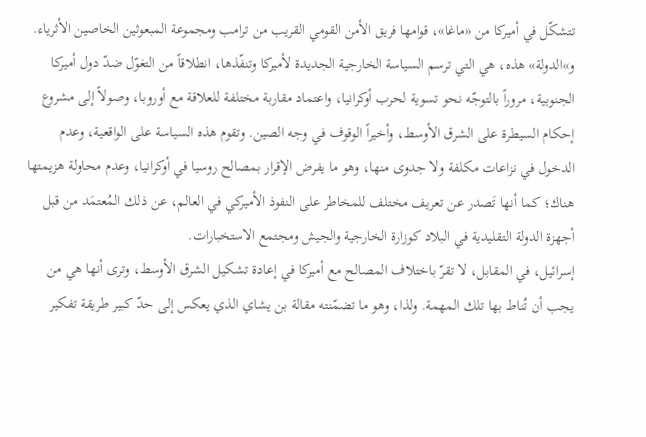تتشكّل في أميركا من «ماغا»، قوامها فريق الأمن القومي القريب من ترامب ومجموعة المبعوثين الخاصين الأثرياء. و»الدولة» هذه، هي التي ترسم السياسة الخارجية الجديدة لأميركا وتنفّذها، انطلاقاً من التغوّل ضدّ دول أميركا الجنوبية، مروراً بالتوجّه نحو تسوية لحرب أوكرانيا، واعتماد مقاربة مختلفة للعلاقة مع أوروبا، وصولاً إلى مشروع إحكام السيطرة على الشرق الأوسط، وأخيراً الوقوف في وجه الصين. وتقوم هذه السياسة على الواقعية، وعدم الدخول في نزاعات مكلفة ولا جدوى منها، وهو ما يفرض الإقرار بمصالح روسيا في أوكرانيا، وعدم محاولة هزيمتها هناك؛ كما أنها تَصدر عن تعريف مختلف للمخاطر على النفوذ الأميركي في العالم، عن ذلك المُعتمَد من قبل أجهزة الدولة التقليدية في البلاد كوزارة الخارجية والجيش ومجتمع الاستخبارات.
إسرائيل، في المقابل، لا تقرّ باختلاف المصالح مع أميركا في إعادة تشكيل الشرق الأوسط، وترى أنها هي من يجب أن تُناط بها تلك المهمة. ولذا، وهو ما تضمّنته مقالة بن يشاي الذي يعكس إلى حدّ كبير طريقة تفكير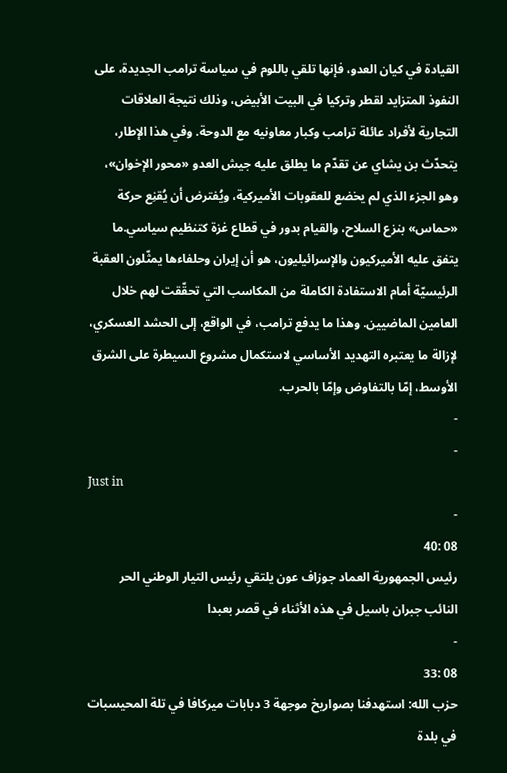القيادة في كيان العدو، فإنها تلقي باللوم في سياسة ترامب الجديدة، على النفوذ المتزايد لقطر وتركيا في البيت الأبيض، وذلك نتيجة العلاقات التجارية لأفراد عائلة ترامب وكبار معاونيه مع الدوحة. وفي هذا الإطار، يتحدّث بن يشاي عن تقدّم ما يطلق عليه جيش العدو «محور الإخوان»، وهو الجزء الذي لم يخضع للعقوبات الأميركية، ويُفترض أن يُقنِع حركة «حماس» بنزع السلاح، والقيام بدور في قطاع غزة كتنظيم سياسي.ما يتفق عليه الأميركيون والإسرائيليون، هو أن إيران وحلفاءها يمثّلون العقبة الرئيسيّة أمام الاستفادة الكاملة من المكاسب التي تحقّقت لهم خلال العامين الماضيين. وهذا ما يدفع ترامب، في الواقع، إلى الحشد العسكري، لإزالة ما يعتبره التهديد الأساسي لاستكمال مشروع السيطرة على الشرق الأوسط، إمّا بالتفاوض وإمّا بالحرب.
-
-
Just in
-
08 :40
رئيس الجمهورية العماد جوزاف عون يلتقي رئيس التيار الوطني الحر النائب جبران باسيل في هذه الأثناء في قصر بعبدا
-
08 :33
حزب الله: استهدفنا بصواريخ موجهة 3 دبابات ميركافا في تلة المحيسبات في بلدة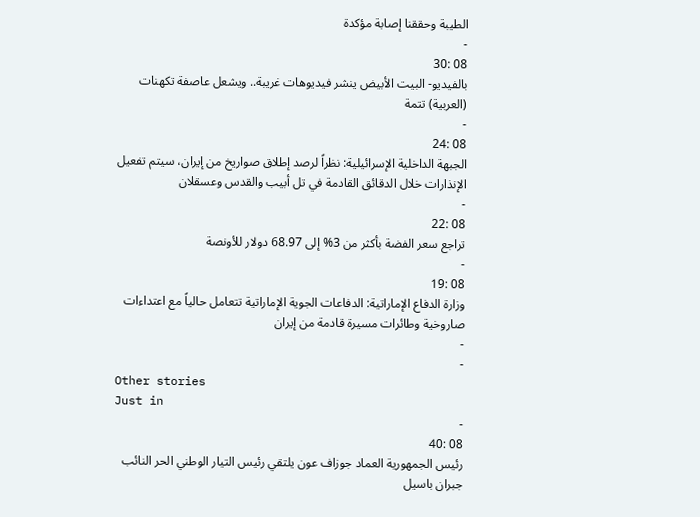الطيبة وحققنا إصابة مؤكدة
-
08 :30
بالفيديو- البيت الأبيض ينشر فيديوهات غريبة.. ويشعل عاصفة تكهنات (العربية) تتمة
-
08 :24
الجبهة الداخلية الإسرائيلية: نظراً لرصد إطلاق صواريخ من إيران، سيتم تفعيل الإنذارات خلال الدقائق القادمة في تل أبيب والقدس وعسقلان
-
08 :22
تراجع سعر الفضة بأكثر من 3% إلى 68.97 دولار للأونصة
-
08 :19
وزارة الدفاع الإماراتية: الدفاعات الجوية الإماراتية تتعامل حالياً مع اعتداءات صاروخية وطائرات مسيرة قادمة من إيران
-
-
Other stories
Just in
-
08 :40
رئيس الجمهورية العماد جوزاف عون يلتقي رئيس التيار الوطني الحر النائب جبران باسيل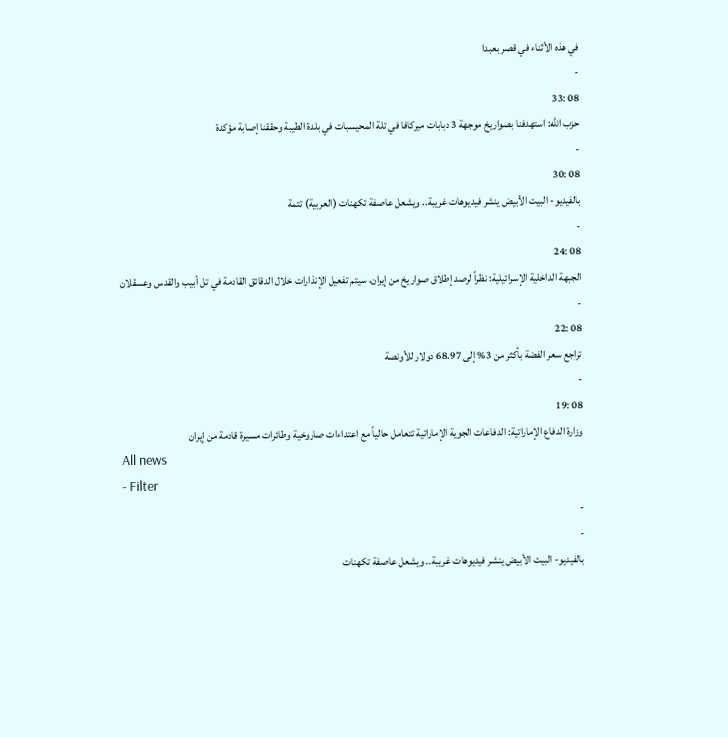في هذه الأثناء في قصر بعبدا
-
08 :33
حزب الله: استهدفنا بصواريخ موجهة 3 دبابات ميركافا في تلة المحيسبات في بلدة الطيبة وحققنا إصابة مؤكدة
-
08 :30
بالفيديو- البيت الأبيض ينشر فيديوهات غريبة.. ويشعل عاصفة تكهنات (العربية) تتمة
-
08 :24
الجبهة الداخلية الإسرائيلية: نظراً لرصد إطلاق صواريخ من إيران، سيتم تفعيل الإنذارات خلال الدقائق القادمة في تل أبيب والقدس وعسقلان
-
08 :22
تراجع سعر الفضة بأكثر من 3% إلى 68.97 دولار للأونصة
-
08 :19
وزارة الدفاع الإماراتية: الدفاعات الجوية الإماراتية تتعامل حالياً مع اعتداءات صاروخية وطائرات مسيرة قادمة من إيران
All news
- Filter
-
-
بالفيديو- البيت الأبيض ينشر فيديوهات غريبة.. ويشعل عاصفة تكهنات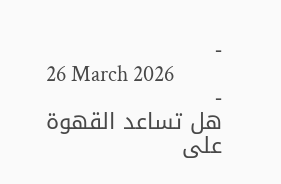-
26 March 2026
-
هل تساعد القهوة على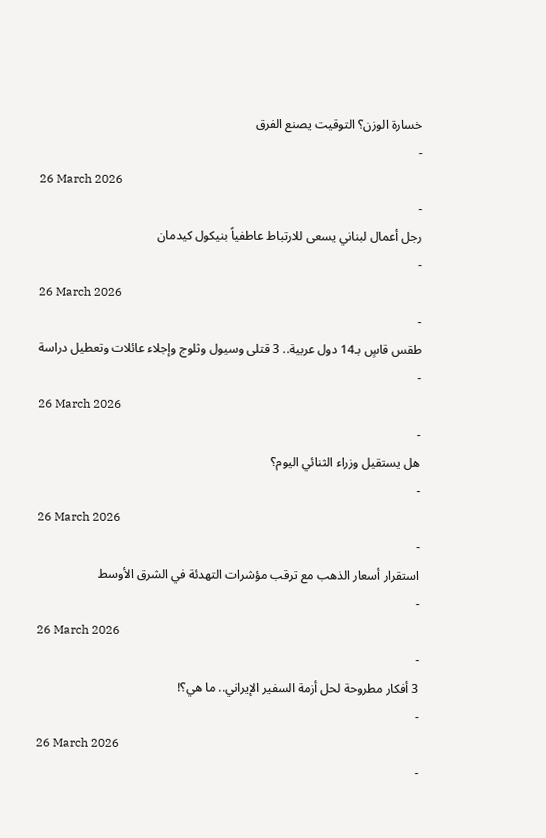خسارة الوزن؟ التوقيت يصنع الفرق
-
26 March 2026
-
رجل أعمال لبناني يسعى للارتباط عاطفياً بنيكول كيدمان
-
26 March 2026
-
طقس قاسٍ بـ14 دول عربية.. 3 قتلى وسيول وثلوج وإجلاء عائلات وتعطيل دراسة
-
26 March 2026
-
هل يستقيل وزراء الثنائي اليوم؟
-
26 March 2026
-
استقرار أسعار الذهب مع ترقب مؤشرات التهدئة في الشرق الأوسط
-
26 March 2026
-
3 أفكار مطروحة لحل أزمة السفير الإيراني.. ما هي؟!
-
26 March 2026
-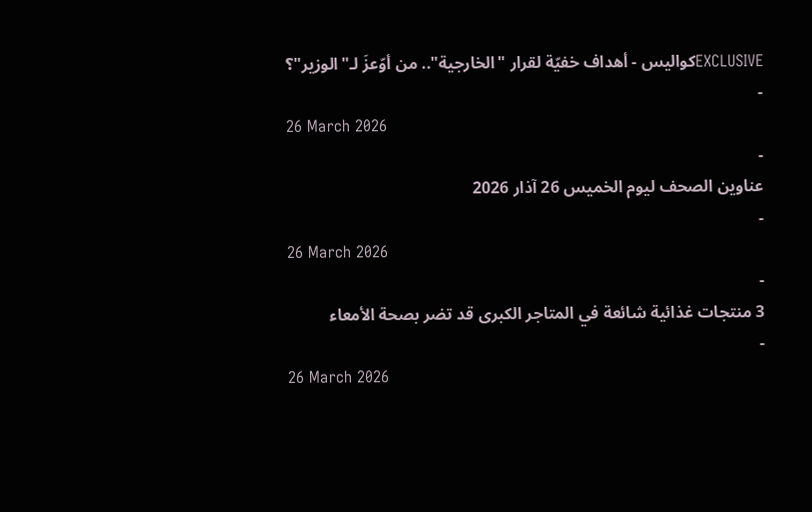EXCLUSIVEكواليس - أهداف خفيّة لقرار "الخارجية".. من أوّعزَ لـ"الوزير"؟
-
26 March 2026
-
عناوين الصحف ليوم الخميس 26 آذار 2026
-
26 March 2026
-
3 منتجات غذائية شائعة في المتاجر الكبرى قد تضر بصحة الأمعاء
-
26 March 2026